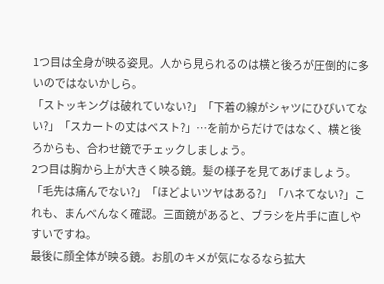1つ目は全身が映る姿見。人から見られるのは横と後ろが圧倒的に多いのではないかしら。
「ストッキングは破れていない?」「下着の線がシャツにひびいてない?」「スカートの丈はベスト?」…を前からだけではなく、横と後ろからも、合わせ鏡でチェックしましょう。
2つ目は胸から上が大きく映る鏡。髪の様子を見てあげましょう。
「毛先は痛んでない?」「ほどよいツヤはある?」「ハネてない?」これも、まんべんなく確認。三面鏡があると、ブラシを片手に直しやすいですね。
最後に顔全体が映る鏡。お肌のキメが気になるなら拡大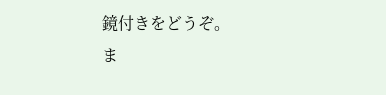鏡付きをどうぞ。
ま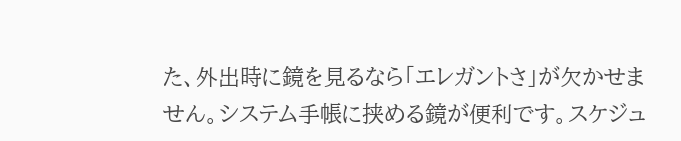た、外出時に鏡を見るなら「エレガントさ」が欠かせません。システム手帳に挟める鏡が便利です。スケジュ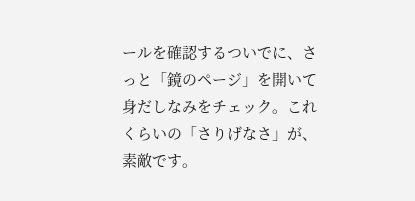ールを確認するついでに、さっと「鏡のページ」を開いて身だしなみをチェック。これくらいの「さりげなさ」が、素敵です。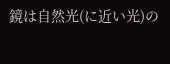鏡は自然光(に近い光)の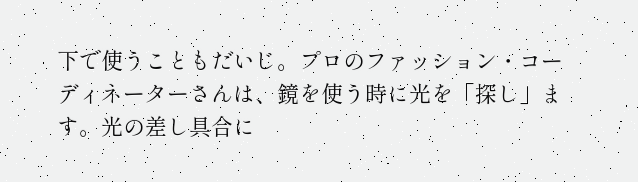下で使うこともだいじ。プロのファッション・コーディネーターさんは、鏡を使う時に光を「探し」ます。光の差し具合に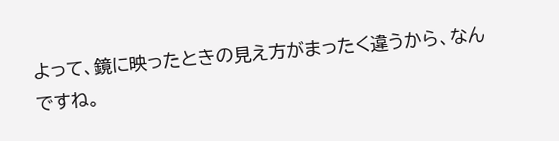よって、鏡に映ったときの見え方がまったく違うから、なんですね。